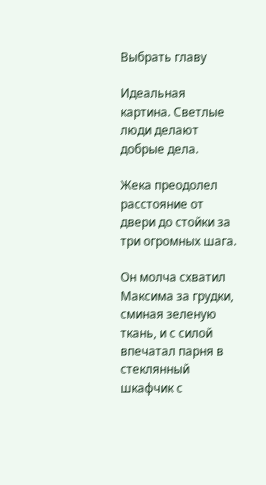Выбрать главу

Идеальная картина. Светлые люди делают добрые дела.

Жека преодолел расстояние от двери до стойки за три огромных шага.

Он молча схватил Максима за грудки, сминая зеленую ткань, и с силой впечатал парня в стеклянный шкафчик с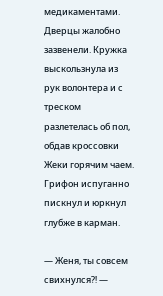медикаментами. Дверцы жалобно зазвенели. Кружка выскользнула из рук волонтера и с треском разлетелась об пол, обдав кроссовки Жеки горячим чаем. Грифон испуганно пискнул и юркнул глубже в карман.

— Женя, ты совсем свихнулся⁈ —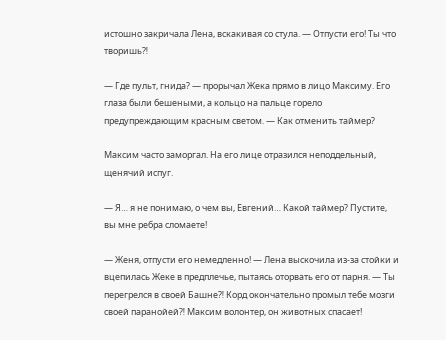истошно закричала Лена, вскакивая со стула. — Отпусти его! Ты что творишь⁈

— Где пульт, гнида? — прорычал Жека прямо в лицо Максиму. Его глаза были бешеными, а кольцо на пальце горело предупреждающим красным светом. — Как отменить таймер?

Максим часто заморгал. На его лице отразился неподдельный, щенячий испуг.

— Я… я не понимаю, о чем вы, Евгений… Какой таймер? Пустите, вы мне ребра сломаете!

— Женя, отпусти его немедленно! — Лена выскочила из-за стойки и вцепилась Жеке в предплечье, пытаясь оторвать его от парня. — Ты перегрелся в своей Башне⁈ Корд окончательно промыл тебе мозги своей паранойей⁈ Максим волонтер, он животных спасает!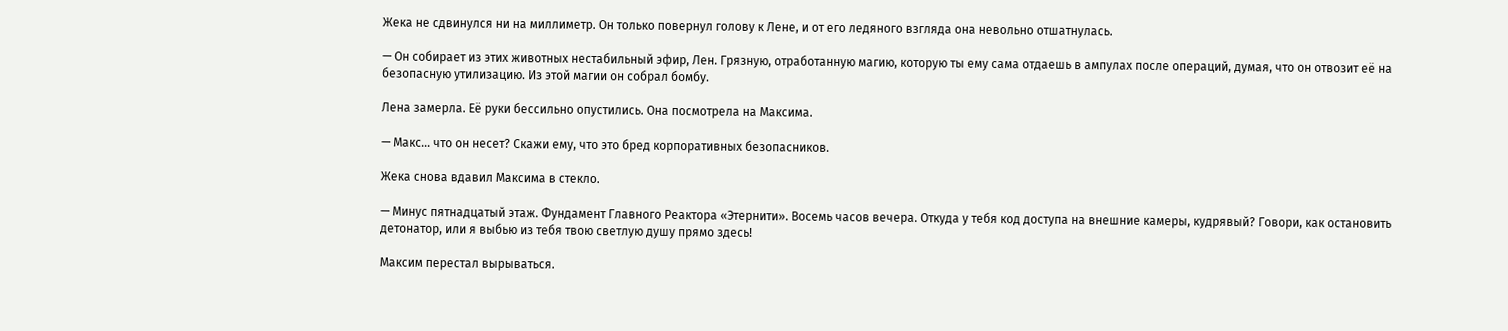Жека не сдвинулся ни на миллиметр. Он только повернул голову к Лене, и от его ледяного взгляда она невольно отшатнулась.

— Он собирает из этих животных нестабильный эфир, Лен. Грязную, отработанную магию, которую ты ему сама отдаешь в ампулах после операций, думая, что он отвозит её на безопасную утилизацию. Из этой магии он собрал бомбу.

Лена замерла. Её руки бессильно опустились. Она посмотрела на Максима.

— Макс… что он несет? Скажи ему, что это бред корпоративных безопасников.

Жека снова вдавил Максима в стекло.

— Минус пятнадцатый этаж. Фундамент Главного Реактора «Этернити». Восемь часов вечера. Откуда у тебя код доступа на внешние камеры, кудрявый? Говори, как остановить детонатор, или я выбью из тебя твою светлую душу прямо здесь!

Максим перестал вырываться.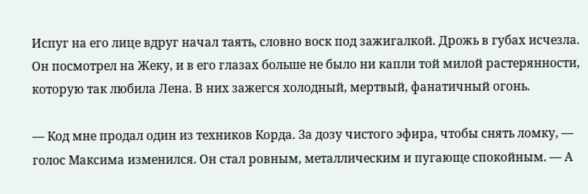Испуг на его лице вдруг начал таять, словно воск под зажигалкой. Дрожь в губах исчезла. Он посмотрел на Жеку, и в его глазах больше не было ни капли той милой растерянности, которую так любила Лена. В них зажегся холодный, мертвый, фанатичный огонь.

— Код мне продал один из техников Корда. За дозу чистого эфира, чтобы снять ломку, — голос Максима изменился. Он стал ровным, металлическим и пугающе спокойным. — А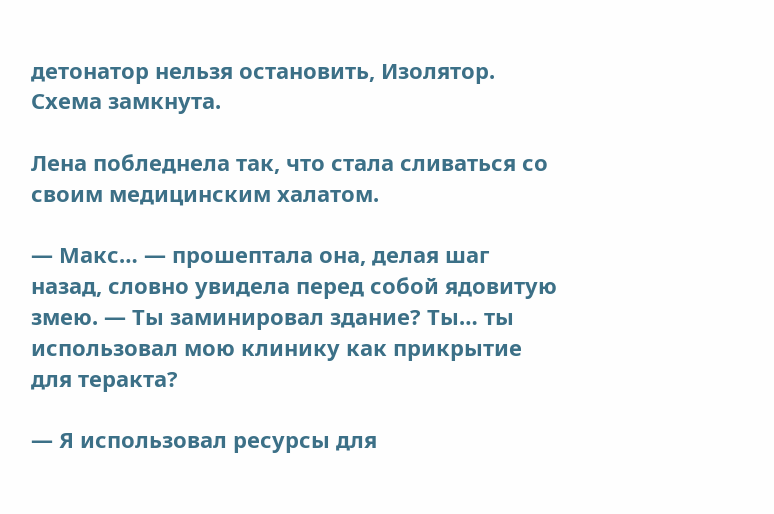детонатор нельзя остановить, Изолятор. Схема замкнута.

Лена побледнела так, что стала сливаться со своим медицинским халатом.

— Макс… — прошептала она, делая шаг назад, словно увидела перед собой ядовитую змею. — Ты заминировал здание? Ты… ты использовал мою клинику как прикрытие для теракта?

— Я использовал ресурсы для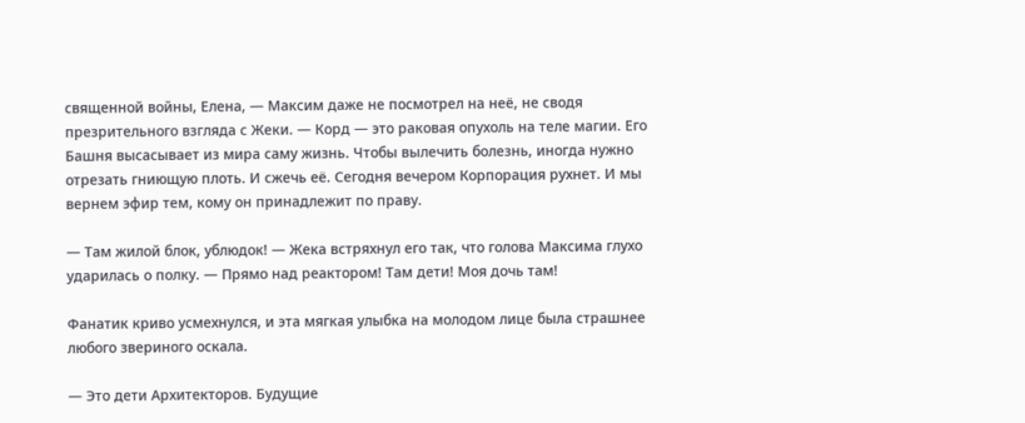священной войны, Елена, — Максим даже не посмотрел на неё, не сводя презрительного взгляда с Жеки. — Корд — это раковая опухоль на теле магии. Его Башня высасывает из мира саму жизнь. Чтобы вылечить болезнь, иногда нужно отрезать гниющую плоть. И сжечь её. Сегодня вечером Корпорация рухнет. И мы вернем эфир тем, кому он принадлежит по праву.

— Там жилой блок, ублюдок! — Жека встряхнул его так, что голова Максима глухо ударилась о полку. — Прямо над реактором! Там дети! Моя дочь там!

Фанатик криво усмехнулся, и эта мягкая улыбка на молодом лице была страшнее любого звериного оскала.

— Это дети Архитекторов. Будущие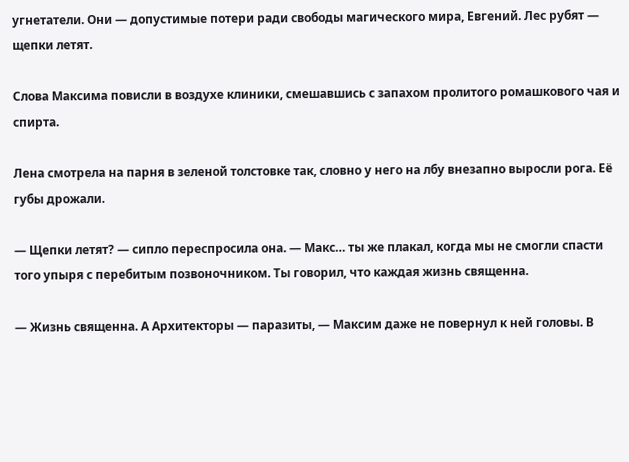угнетатели. Они — допустимые потери ради свободы магического мира, Евгений. Лес рубят — щепки летят.

Слова Максима повисли в воздухе клиники, смешавшись с запахом пролитого ромашкового чая и спирта.

Лена смотрела на парня в зеленой толстовке так, словно у него на лбу внезапно выросли рога. Её губы дрожали.

— Щепки летят? — сипло переспросила она. — Макс… ты же плакал, когда мы не смогли спасти того упыря с перебитым позвоночником. Ты говорил, что каждая жизнь священна.

— Жизнь священна. А Архитекторы — паразиты, — Максим даже не повернул к ней головы. В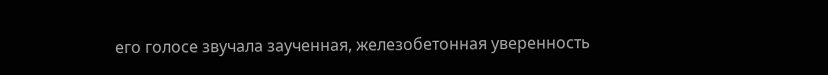его голосе звучала заученная, железобетонная уверенность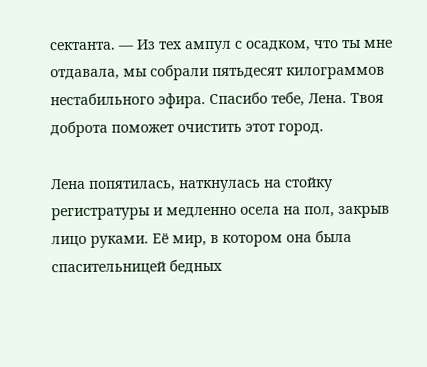сектанта. — Из тех ампул с осадком, что ты мне отдавала, мы собрали пятьдесят килограммов нестабильного эфира. Спасибо тебе, Лена. Твоя доброта поможет очистить этот город.

Лена попятилась, наткнулась на стойку регистратуры и медленно осела на пол, закрыв лицо руками. Её мир, в котором она была спасительницей бедных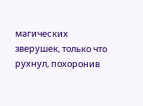магических зверушек, только что рухнул, похоронив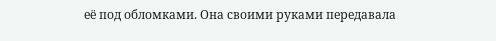её под обломками. Она своими руками передавала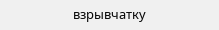взрывчатку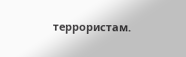террористам.